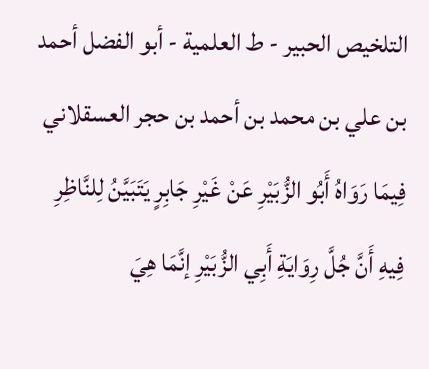التلخيص الحبير - ط العلمية - أبو الفضل أحمد بن علي بن محمد بن أحمد بن حجر العسقلاني
فِيمَا رَوَاهُ أَبُو الزُّبَيْرِ عَنْ غَيْرِ جَابِرٍ يَتَبَيَّنُ لِلنَّاظِرِ فِيهِ أَنَّ جُلَّ رِوَايَةِ أَبِي الزُّبَيْرِ إنَّمَا هِيَ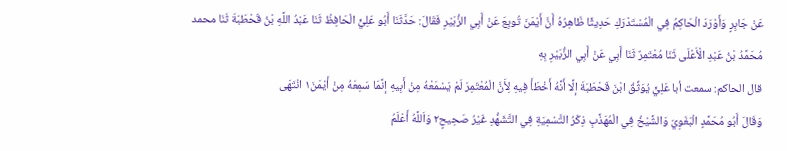عَنْ جَابِرٍ وَأَوْرَدَ الْحَاكِمُ فِي الْمُسْتَدْرَكِ حَدِيثًا ظَاهِرُهُ أَنَّ أَيْمَنَ تُوبِعَ عَنْ أَبِي الزُّبَيْرِ فَقَالَ: حَدَّثَنَا أَبُو عَلِيٍّ الْحَافِظُ ثَنَا عَبْدُ اللَّهِ بْنُ قَحْطَبَةَ ثَنَا محمد مُحَمَّدُ بْنُ عَبْدِ الْأَعْلَى ثَنَا مُعْتَمِرٌ ثَنَا أَبِي عَنْ أَبِي الزُّبَيْرِ بِهِ
قال الحاكم: سمعت أبا عَلِيٍّ يُوَثِّقُ ابْنَ قَحْطَبَةَ إلَّا أَنَّهُ أَخْطَأَ فِيهِ لِأَنَّ الْمُعْتَمِرَ لَمْ يَسْمَعْهُ مِنْ أَبِيهِ إنَّمَا سَمِعَهُ مِنْ أَيْمَنَ١ انْتَهَى
وَقَالَ أَبُو مُحَمَّدٍ الْبَغَوِيّ وَالشَّيْخُ فِي الْمُهَذَّبِ ذِكْرُ التَّسْمِيَةِ فِي التَّشَهُّدِ غَيْرُ صَحِيحٍ٢ وَاَللَّهُ أَعْلَمُ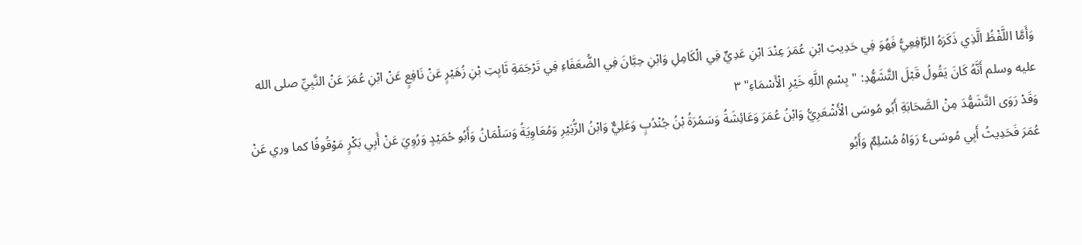وَأَمَّا اللَّفْظُ الَّذِي ذَكَرَهُ الرَّافِعِيُّ فَهُوَ فِي حَدِيثِ ابْنِ عُمَرَ عِنْدَ ابْنِ عَدِيٍّ فِي الْكَامِلِ وَابْنِ حِبَّانَ فِي الضُّعَفَاءِ فِي تَرْجَمَةِ ثَابِتِ بْنِ زُهَيْرٍ عَنْ نَافِعٍ عَنْ ابْنِ عُمَرَ عَنْ النَّبِيِّ صلى الله عليه وسلم أَنَّهُ كَانَ يَقُولُ قَبْلَ التَّشَهُّدِ: "بِسْمِ اللَّهِ خَيْرِ الْأَسْمَاءِ" ٣
وَقَدْ رَوَى التَّشَهُّدَ مِنْ الصَّحَابَةِ أَبُو مُوسَى الْأَشْعَرِيُّ وَابْنُ عُمَرَ وَعَائِشَةُ وَسَمُرَةُ بْنُ جُنْدُبٍ وَعَلِيٌّ وَابْنُ الزُّبَيْرِ وَمُعَاوِيَةُ وَسَلْمَانُ وَأَبُو حُمَيْدٍ وَرُوِيَ عَنْ أَبِي بَكْرٍ مَوْقُوفًا كما وري عَنْ عُمَرَ فَحَدِيثُ أَبِي مُوسَى٤ رَوَاهُ مُسْلِمٌ وَأَبُو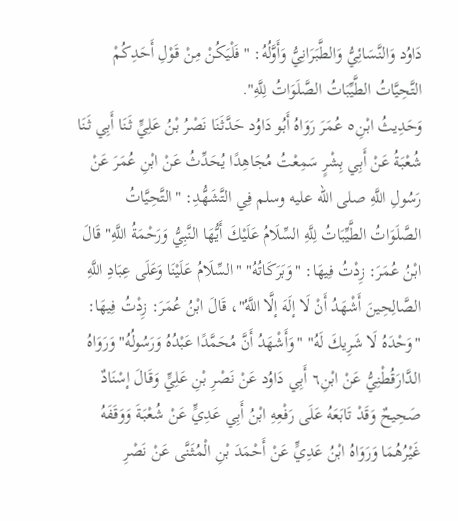دَاوُد وَالنَّسَائِيُّ وَالطَّبَرَانِيُّ وَأَوَّلُهُ: "فَلْيَكُنْ مِنْ قَوْلِ أَحَدِكُمْ التَّحِيَّاتُ الطَّيِّبَاتُ الصَّلَوَاتُ لِلَّهِ".
وَحَدِيثُ ابْنِ٥ عُمَرَ رَوَاهُ أَبُو دَاوُد حَدَّثَنَا نَصْرُ بْنُ عَلِيٍّ ثَنَا أَبِي ثَنَا شُعْبَةُ عَنْ أَبِي بِشْرٍ سَمِعْتُ مُجَاهِدًا يُحَدِّثُ عَنْ ابْنِ عُمَرَ عَنْ رَسُولِ اللَّهِ صلى الله عليه وسلم فِي التَّشَهُّدِ: "التَّحِيَّاتُ الصَّلَوَاتُ الطَّيِّبَاتُ لِلَّهِ السِّلَامُ عَلَيْكَ أَيُّهَا النَّبِيُّ وَرَحْمَةُ اللَّهِ" قَالَ ابْنُ عُمَرَ: زِدْتُ فِيهَا: "وَبَرَكَاتُهُ" "السِّلَامُ عَلَيْنَا وَعَلَى عِبَادِ اللَّهِ الصَّالِحِينَ أَشْهَدُ أَنْ لَا إلَهَ إلَّا اللَّهُ"، قَالَ ابْنُ عُمَرَ: زِدْتُ فِيهَا: "وَحْدَهُ لَا شَرِيكَ لَهُ" "وَأَشْهَدُ أَنَّ مُحَمَّدًا عَبْدُهُ وَرَسُولُهُ" وَرَوَاهُ الدَّارَقُطْنِيُّ عَنْ ابْنِ٦ أَبِي دَاوُد عَنْ نَصْرِ بْنِ عَلِيٍّ وَقَالَ إسْنَادٌ صَحِيحٌ وَقَدْ تَابَعَهُ عَلَى رَفْعِهِ ابْنُ أَبِي عَدِيٍّ عَنْ شُعْبَةَ وَوَقَفَهُ غَيْرُهُمَا وَرَوَاهُ ابْنُ عَدِيٍّ عَنْ أَحْمَدَ بْنِ الْمُثَنَّى عَنْ نَصْرِ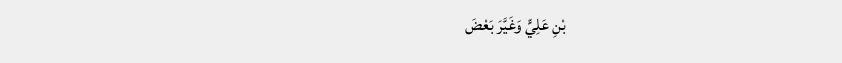بْنِ عَلِيٍّ وَغَيَّرَ بَعْضَ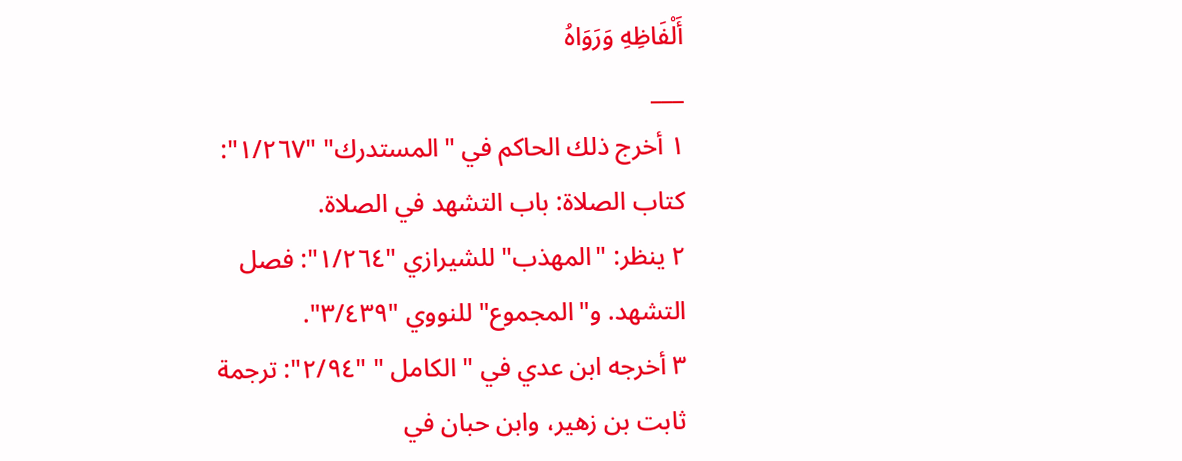أَلْفَاظِهِ وَرَوَاهُ
___
١ أخرج ذلك الحاكم في "المستدرك" "١/٢٦٧": كتاب الصلاة: باب التشهد في الصلاة.
٢ ينظر: "المهذب" للشيرازي "١/٢٦٤": فصل التشهد. و"المجموع" للنووي "٣/٤٣٩".
٣ أخرجه ابن عدي في " الكامل " "٢/٩٤": ترجمة ثابت بن زهير، وابن حبان في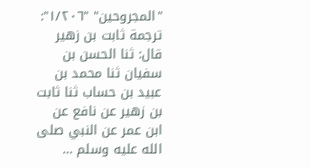"المجروحين" "١/٢٠٦": ترجمة ثابت بن زهير قال: ثنا الحسن بن سفيان ثنا محمد بن عبيد بن حساب ثنا ثابت بن زهير عن نافع عن ابن عمر عن النبي صلى الله عليه وسلم …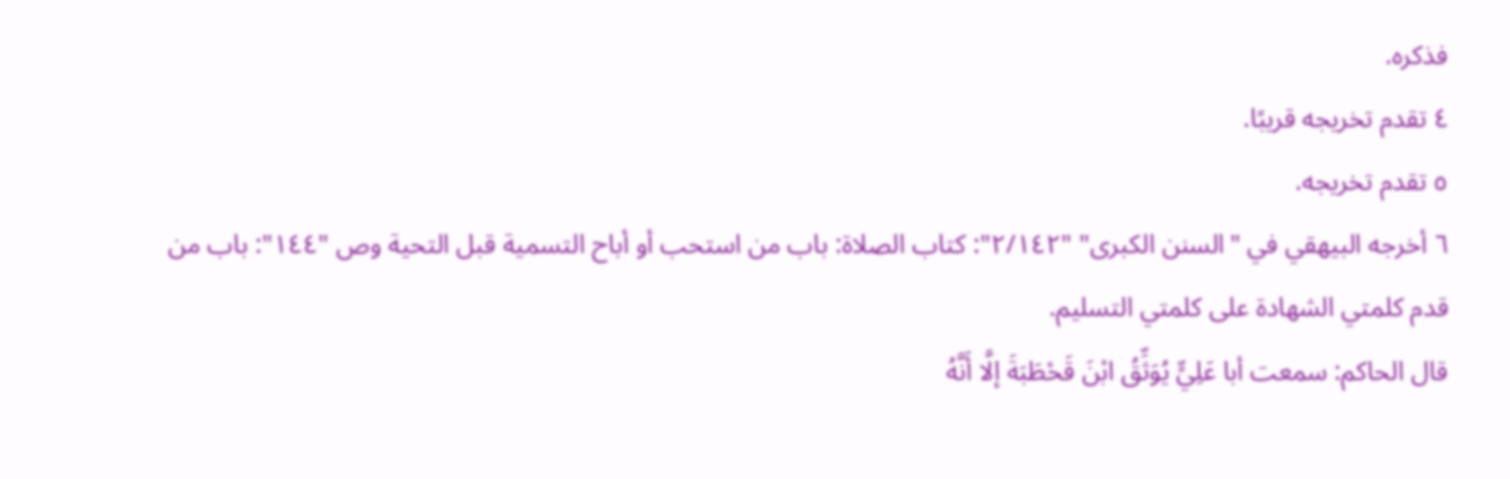فذكره.
٤ تقدم تخريجه قريبًا.
٥ تقدم تخريجه.
٦ أخرجه البيهقي في "السنن الكبرى" "٢/١٤٢": كتاب الصلاة: باب من استحب أو أباح التسمية قبل التحية وص "١٤٤": باب من قدم كلمتي الشهادة على كلمتي التسليم.
قال الحاكم: سمعت أبا عَلِيٍّ يُوَثِّقُ ابْنَ قَحْطَبَةَ إلَّا أَنَّهُ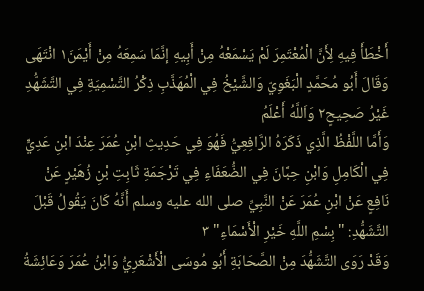أَخْطَأَ فِيهِ لِأَنَّ الْمُعْتَمِرَ لَمْ يَسْمَعْهُ مِنْ أَبِيهِ إنَّمَا سَمِعَهُ مِنْ أَيْمَنَ١ انْتَهَى
وَقَالَ أَبُو مُحَمَّدٍ الْبَغَوِيّ وَالشَّيْخُ فِي الْمُهَذَّبِ ذِكْرُ التَّسْمِيَةِ فِي التَّشَهُّدِ غَيْرُ صَحِيحٍ٢ وَاَللَّهُ أَعْلَمُ
وَأَمَّا اللَّفْظُ الَّذِي ذَكَرَهُ الرَّافِعِيُّ فَهُوَ فِي حَدِيثِ ابْنِ عُمَرَ عِنْدَ ابْنِ عَدِيٍّ فِي الْكَامِلِ وَابْنِ حِبَّانَ فِي الضُّعَفَاءِ فِي تَرْجَمَةِ ثَابِتِ بْنِ زُهَيْرٍ عَنْ نَافِعٍ عَنْ ابْنِ عُمَرَ عَنْ النَّبِيِّ صلى الله عليه وسلم أَنَّهُ كَانَ يَقُولُ قَبْلَ التَّشَهُّدِ: "بِسْمِ اللَّهِ خَيْرِ الْأَسْمَاءِ" ٣
وَقَدْ رَوَى التَّشَهُّدَ مِنْ الصَّحَابَةِ أَبُو مُوسَى الْأَشْعَرِيُّ وَابْنُ عُمَرَ وَعَائِشَةُ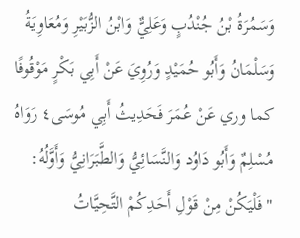وَسَمُرَةُ بْنُ جُنْدُبٍ وَعَلِيٌّ وَابْنُ الزُّبَيْرِ وَمُعَاوِيَةُ وَسَلْمَانُ وَأَبُو حُمَيْدٍ وَرُوِيَ عَنْ أَبِي بَكْرٍ مَوْقُوفًا كما وري عَنْ عُمَرَ فَحَدِيثُ أَبِي مُوسَى٤ رَوَاهُ مُسْلِمٌ وَأَبُو دَاوُد وَالنَّسَائِيُّ وَالطَّبَرَانِيُّ وَأَوَّلُهُ: "فَلْيَكُنْ مِنْ قَوْلِ أَحَدِكُمْ التَّحِيَّاتُ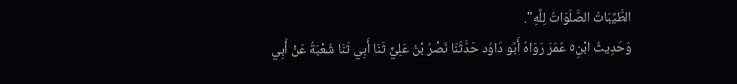الطَّيِّبَاتُ الصَّلَوَاتُ لِلَّهِ".
وَحَدِيثُ ابْنِ٥ عُمَرَ رَوَاهُ أَبُو دَاوُد حَدَّثَنَا نَصْرُ بْنُ عَلِيٍّ ثَنَا أَبِي ثَنَا شُعْبَةُ عَنْ أَبِي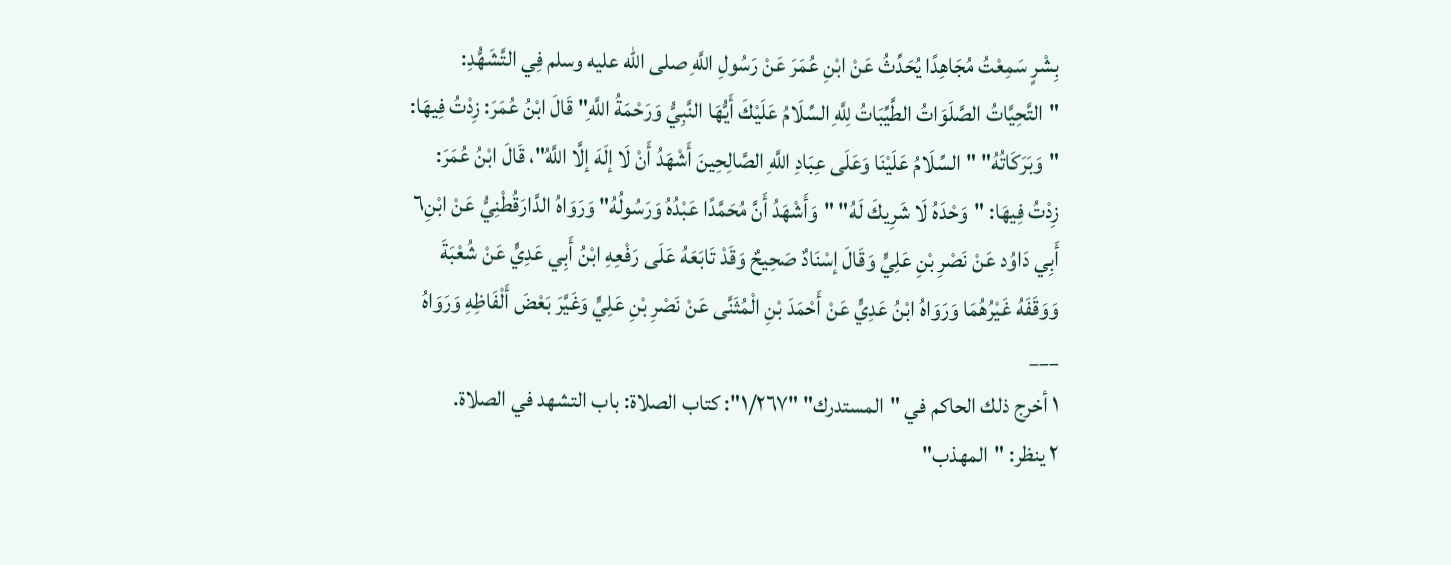بِشْرٍ سَمِعْتُ مُجَاهِدًا يُحَدِّثُ عَنْ ابْنِ عُمَرَ عَنْ رَسُولِ اللَّهِ صلى الله عليه وسلم فِي التَّشَهُّدِ: "التَّحِيَّاتُ الصَّلَوَاتُ الطَّيِّبَاتُ لِلَّهِ السِّلَامُ عَلَيْكَ أَيُّهَا النَّبِيُّ وَرَحْمَةُ اللَّهِ" قَالَ ابْنُ عُمَرَ: زِدْتُ فِيهَا: "وَبَرَكَاتُهُ" "السِّلَامُ عَلَيْنَا وَعَلَى عِبَادِ اللَّهِ الصَّالِحِينَ أَشْهَدُ أَنْ لَا إلَهَ إلَّا اللَّهُ"، قَالَ ابْنُ عُمَرَ: زِدْتُ فِيهَا: "وَحْدَهُ لَا شَرِيكَ لَهُ" "وَأَشْهَدُ أَنَّ مُحَمَّدًا عَبْدُهُ وَرَسُولُهُ" وَرَوَاهُ الدَّارَقُطْنِيُّ عَنْ ابْنِ٦ أَبِي دَاوُد عَنْ نَصْرِ بْنِ عَلِيٍّ وَقَالَ إسْنَادٌ صَحِيحٌ وَقَدْ تَابَعَهُ عَلَى رَفْعِهِ ابْنُ أَبِي عَدِيٍّ عَنْ شُعْبَةَ وَوَقَفَهُ غَيْرُهُمَا وَرَوَاهُ ابْنُ عَدِيٍّ عَنْ أَحْمَدَ بْنِ الْمُثَنَّى عَنْ نَصْرِ بْنِ عَلِيٍّ وَغَيَّرَ بَعْضَ أَلْفَاظِهِ وَرَوَاهُ
___
١ أخرج ذلك الحاكم في "المستدرك" "١/٢٦٧": كتاب الصلاة: باب التشهد في الصلاة.
٢ ينظر: "المهذب"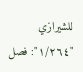للشيرازي "١/٢٦٤": فصل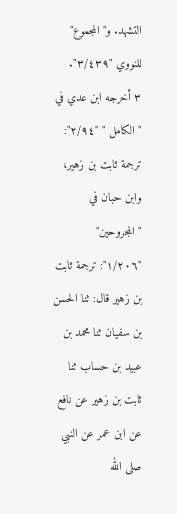التشهد. و"المجموع" للنووي "٣/٤٣٩".
٣ أخرجه ابن عدي في " الكامل " "٢/٩٤": ترجمة ثابت بن زهير، وابن حبان في "المجروحين" "١/٢٠٦": ترجمة ثابت بن زهير قال: ثنا الحسن بن سفيان ثنا محمد بن عبيد بن حساب ثنا ثابت بن زهير عن نافع عن ابن عمر عن النبي صلى الله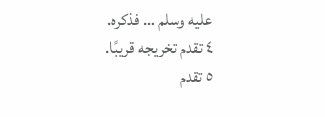عليه وسلم … فذكره.
٤ تقدم تخريجه قريبًا.
٥ تقدم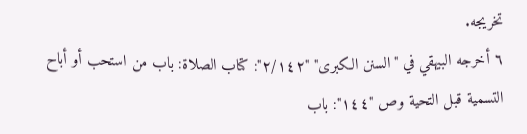تخريجه.
٦ أخرجه البيهقي في "السنن الكبرى" "٢/١٤٢": كتاب الصلاة: باب من استحب أو أباح التسمية قبل التحية وص "١٤٤": باب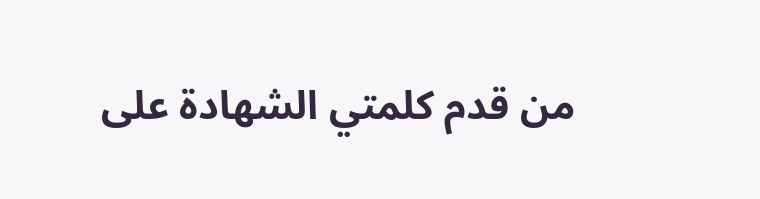من قدم كلمتي الشهادة على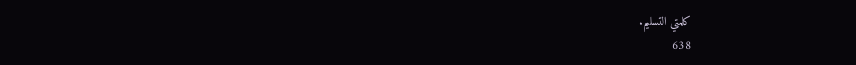كلمتي التسليم.
638